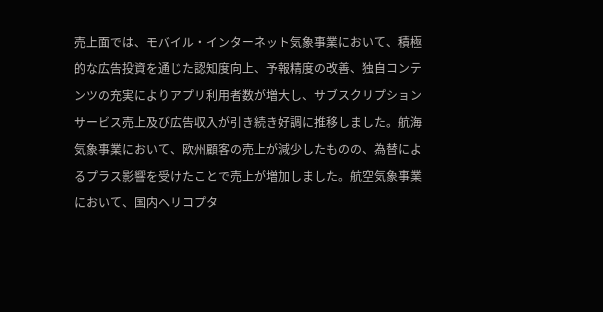売上面では、モバイル・インターネット気象事業において、積極的な広告投資を通じた認知度向上、予報精度の改善、独自コンテンツの充実によりアプリ利用者数が増大し、サブスクリプションサービス売上及び広告収入が引き続き好調に推移しました。航海気象事業において、欧州顧客の売上が減少したものの、為替によるプラス影響を受けたことで売上が増加しました。航空気象事業において、国内ヘリコプタ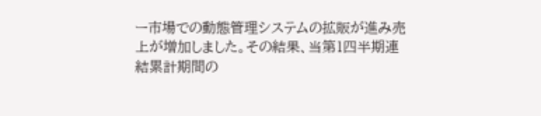ー市場での動態管理システムの拡販が進み売上が増加しました。その結果、当第1四半期連結累計期間の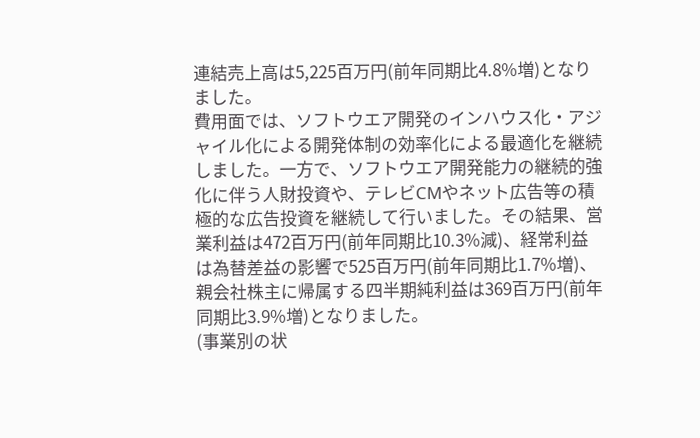連結売上高は5,225百万円(前年同期比4.8%増)となりました。
費用面では、ソフトウエア開発のインハウス化・アジャイル化による開発体制の効率化による最適化を継続しました。一方で、ソフトウエア開発能力の継続的強化に伴う人財投資や、テレビCMやネット広告等の積極的な広告投資を継続して行いました。その結果、営業利益は472百万円(前年同期比10.3%減)、経常利益は為替差益の影響で525百万円(前年同期比1.7%増)、親会社株主に帰属する四半期純利益は369百万円(前年同期比3.9%増)となりました。
(事業別の状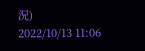況)
2022/10/13 11:06